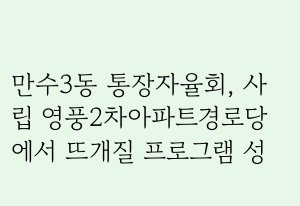만수3동 통장자율회, 사립 영풍2차아파트경로당에서 뜨개질 프로그램 성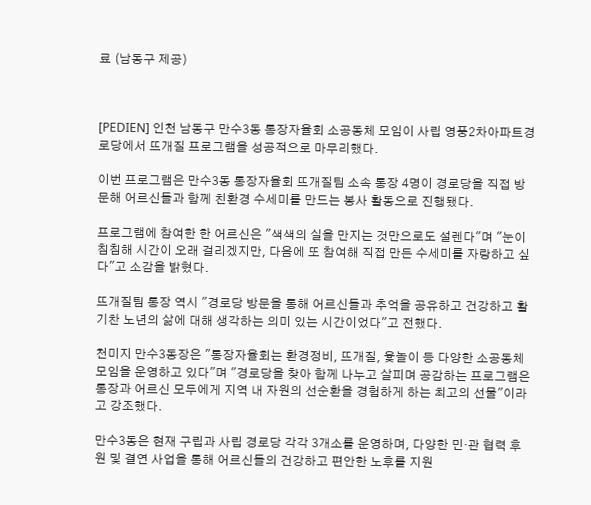료 (남동구 제공)



[PEDIEN] 인천 남동구 만수3동 통장자율회 소공동체 모임이 사립 영풍2차아파트경로당에서 뜨개질 프로그램을 성공적으로 마무리했다.

이번 프로그램은 만수3동 통장자율회 뜨개질팀 소속 통장 4명이 경로당을 직접 방문해 어르신들과 함께 친환경 수세미를 만드는 봉사 활동으로 진행됐다.

프로그램에 참여한 한 어르신은 "색색의 실을 만지는 것만으로도 설렌다"며 "눈이 침침해 시간이 오래 걸리겠지만, 다음에 또 참여해 직접 만든 수세미를 자랑하고 싶다"고 소감을 밝혔다.

뜨개질팀 통장 역시 "경로당 방문을 통해 어르신들과 추억을 공유하고 건강하고 활기찬 노년의 삶에 대해 생각하는 의미 있는 시간이었다"고 전했다.

천미지 만수3동장은 "통장자율회는 환경정비, 뜨개질, 윷놀이 등 다양한 소공동체 모임을 운영하고 있다"며 "경로당을 찾아 함께 나누고 살피며 공감하는 프로그램은 통장과 어르신 모두에게 지역 내 자원의 선순환을 경험하게 하는 최고의 선물"이라고 강조했다.

만수3동은 현재 구립과 사립 경로당 각각 3개소를 운영하며, 다양한 민·관 협력 후원 및 결연 사업을 통해 어르신들의 건강하고 편안한 노후를 지원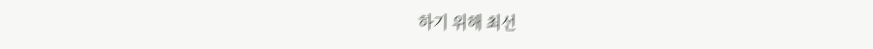하기 위해 최선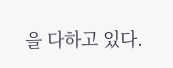을 다하고 있다.